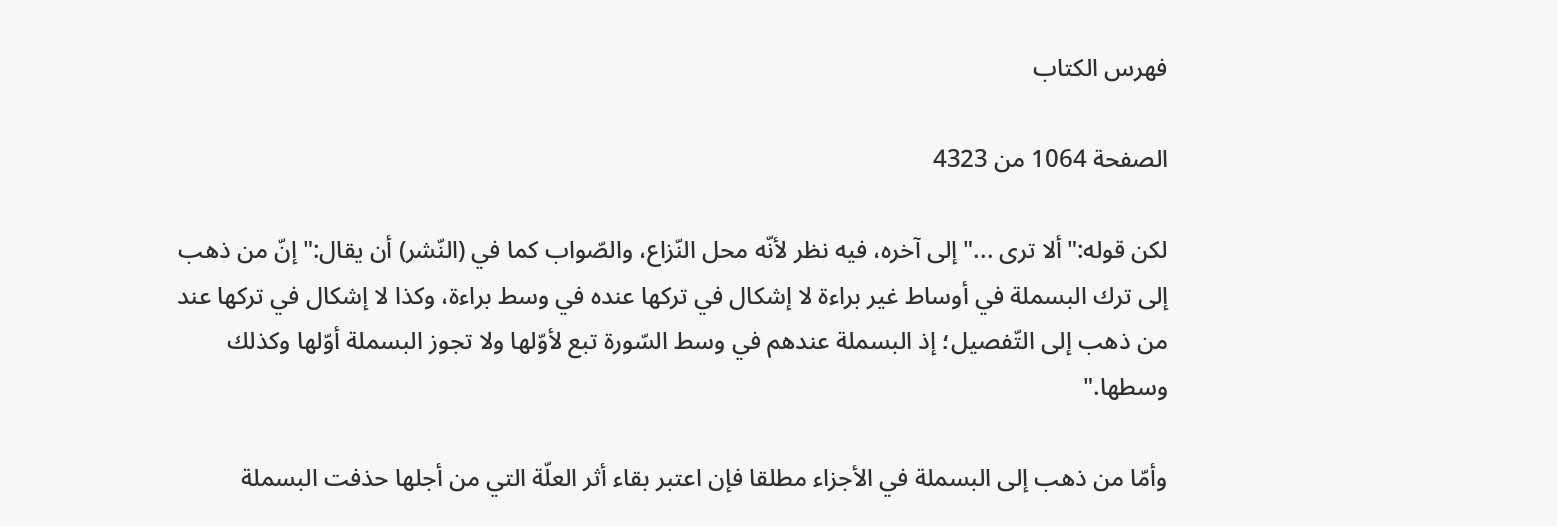فهرس الكتاب

الصفحة 1064 من 4323

لكن قوله:"ألا ترى ..."إلى آخره، فيه نظر لأنّه محل النّزاع، والصّواب كما في (النّشر) أن يقال:"إنّ من ذهب إلى ترك البسملة في أوساط غير براءة لا إشكال في تركها عنده في وسط براءة، وكذا لا إشكال في تركها عند من ذهب إلى التّفصيل؛ إذ البسملة عندهم في وسط السّورة تبع لأوّلها ولا تجوز البسملة أوّلها وكذلك وسطها."

وأمّا من ذهب إلى البسملة في الأجزاء مطلقا فإن اعتبر بقاء أثر العلّة التي من أجلها حذفت البسملة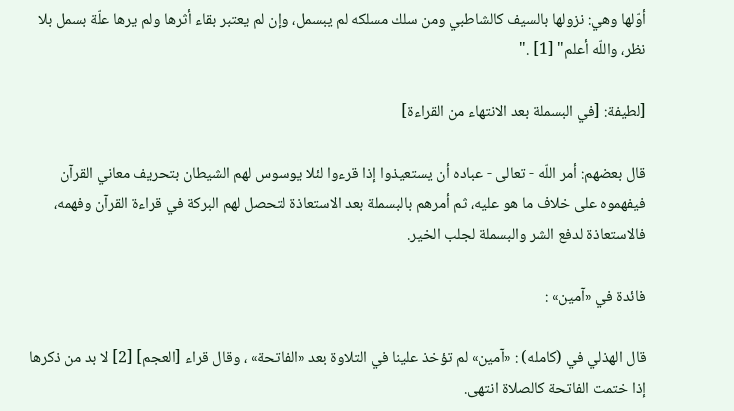أوّلها وهي: نزولها بالسيف كالشاطبي ومن سلك مسلكه لم يبسمل، وإن لم يعتبر بقاء أثرها ولم يرها علّة بسمل بلا نظر، واللّه أعلم" [1] ."

[لطيفة: [في البسملة بعد الانتهاء من القراءة]

قال بعضهم: أمر اللّه - تعالى - عباده أن يستعيذوا إذا قرءوا لئلا يوسوس لهم الشيطان بتحريف معاني القرآن فيفهموه على خلاف ما هو عليه، ثم أمرهم بالبسملة بعد الاستعاذة لتحصل لهم البركة في قراءة القرآن وفهمه، فالاستعاذة لدفع الشر والبسملة لجلب الخير.

فائدة في «آمين» :

قال الهذلي في (كامله) : «آمين» لم تؤخذ علينا في التلاوة بعد «الفاتحة» ، وقال قراء [العجم] [2] لا بد من ذكرها إذا ختمت الفاتحة كالصلاة انتهى.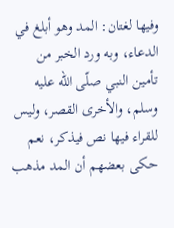وفيها لغتان: المد وهو أبلغ في الدعاء، وبه ورد الخبر من تأمين النبي صلّى اللّه عليه وسلم، والأخرى القصر، وليس للقراء فيها نص فيذكر، نعم حكى بعضهم أن المد مذهب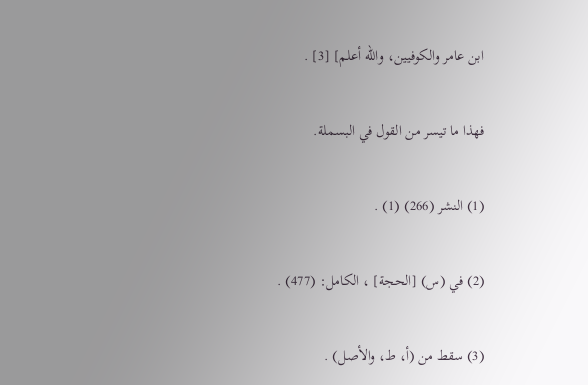ابن عامر والكوفيين، واللّه أعلم] [3] .

فهذا ما تيسر من القول في البسملة.

(1) النشر (266) (1) .

(2) في (س) [الحجة] ، الكامل: (477) .

(3) سقط من (أ، ط، والأصل) .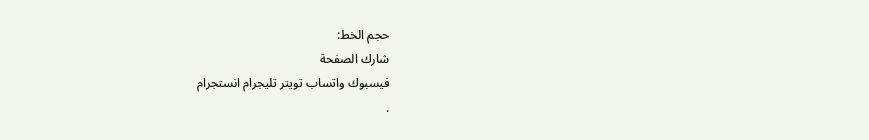حجم الخط:
شارك الصفحة
فيسبوك واتساب تويتر تليجرام انستجرام
.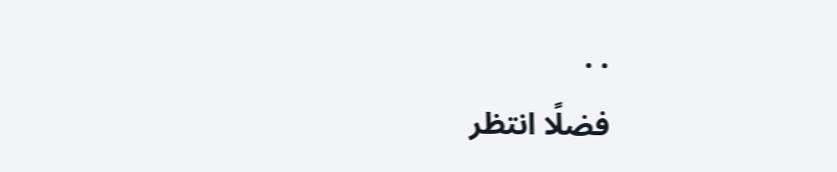. .
فضلًا انتظر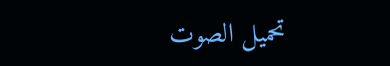تحميل الصوت